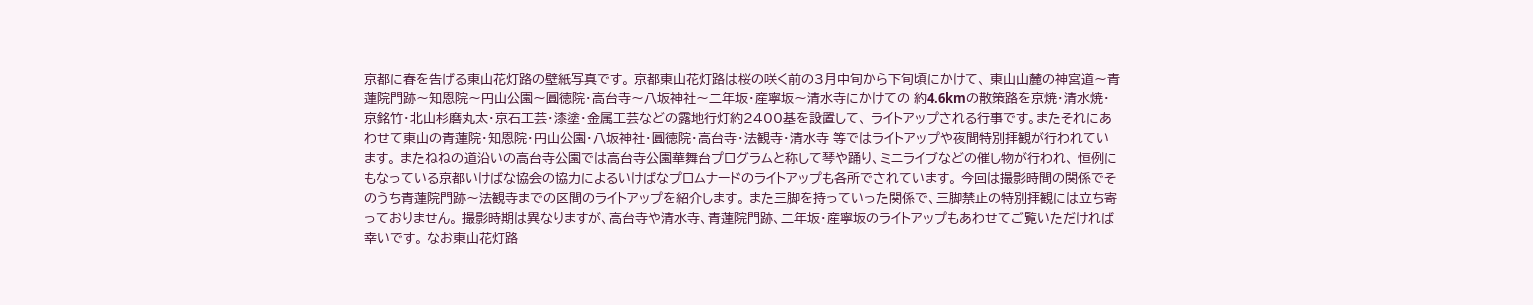京都に春を告げる東山花灯路の壁紙写真です。 京都東山花灯路は桜の咲く前の3月中旬から下旬頃にかけて、 東山山麓の神宮道〜青蓮院門跡〜知恩院〜円山公園〜圓徳院・高台寺〜八坂神社〜二年坂・産寧坂〜清水寺にかけての 約4.6kmの散策路を京焼・清水焼・京銘竹・北山杉磨丸太・京石工芸・漆塗・金属工芸などの露地行灯約2400基を設置して、 ライトアップされる行事です。またそれにあわせて東山の青蓮院・知恩院・円山公園・八坂神社・圓徳院・高台寺・法観寺・清水寺 等ではライトアップや夜間特別拝観が行われています。 またねねの道沿いの高台寺公園では高台寺公園華舞台プログラムと称して琴や踊り、ミニライブなどの催し物が行われ、 恒例にもなっている京都いけばな協会の協力によるいけばなプロムナードのライトアップも各所でされています。 今回は撮影時間の関係でそのうち青蓮院門跡〜法観寺までの区間のライトアップを紹介します。 また三脚を持っていった関係で、三脚禁止の特別拝観には立ち寄っておりません。 撮影時期は異なりますが、高台寺や清水寺、青蓮院門跡、二年坂・産寧坂のライトアップもあわせてご覧いただければ幸いです。 なお東山花灯路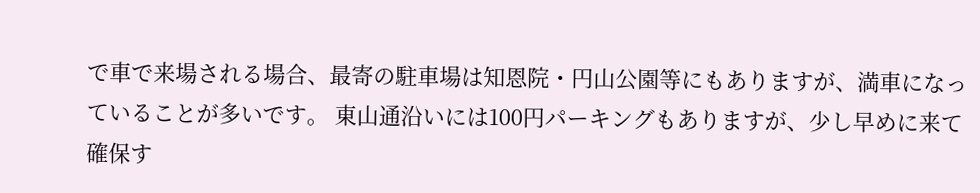で車で来場される場合、最寄の駐車場は知恩院・円山公園等にもありますが、満車になっていることが多いです。 東山通沿いには100円パーキングもありますが、少し早めに来て確保す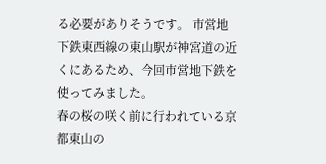る必要がありそうです。 市営地下鉄東西線の東山駅が神宮道の近くにあるため、今回市営地下鉄を使ってみました。
春の桜の咲く前に行われている京都東山の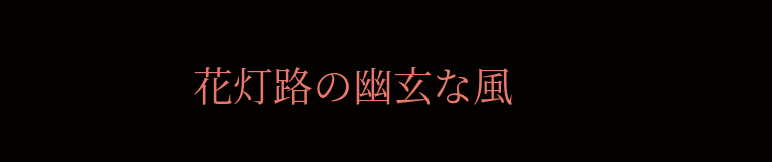花灯路の幽玄な風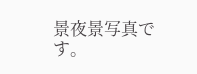景夜景写真です。